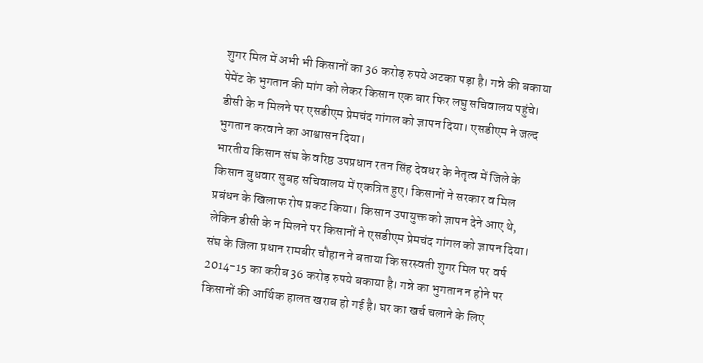शुगर मिल में अभी भी किसानों का 36 करोड़ रुपये अटका पड़ा है। गन्ने की बकाया पेमेंट के भुगतान की मांग को लेकर किसान एक बार फिर लघु सचिवालय पहुंचे। डीसी के न मिलने पर एसडीएम प्रेमचंद गांगल को ज्ञापन दिया। एसडीएम ने जल्द भुगतान करवाने का आश्वासन दिया।
भारतीय किसान संघ के वरिष्ठ उपप्रधान रतन सिंह देवधर के नेतृत्व में जिले के किसान बुधवार सुबह सचिवालय में एकत्रित हुए। किसानों ने सरकार व मिल प्रबंधन के खिलाफ रोष प्रकट किया। किसान उपायुक्त को ज्ञापन देने आए थे, लेकिन डीसी के न मिलने पर किसानों ने एसडीएम प्रेमचंद गांगल को ज्ञापन दिया।
संघ के जिला प्रधान रामबीर चौहान ने बताया कि सरस्वती शुगर मिल पर वर्ष 2014-15 का करीब 36 करोड़ रुपये बकाया है। गन्ने का भुगतान न होने पर किसानों की आर्थिक हालत खराब हो गई है। घर का खर्च चलाने के लिए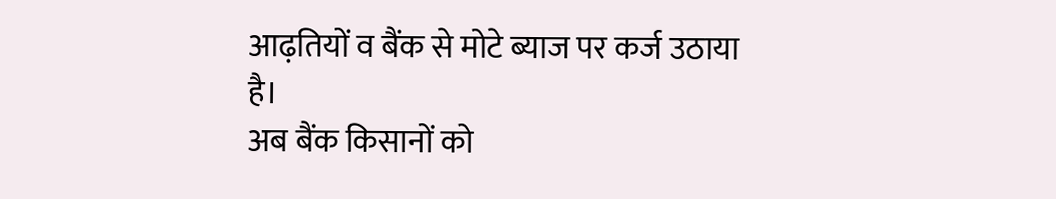आढ़तियों व बैंक से मोटे ब्याज पर कर्ज उठाया है।
अब बैंक किसानों को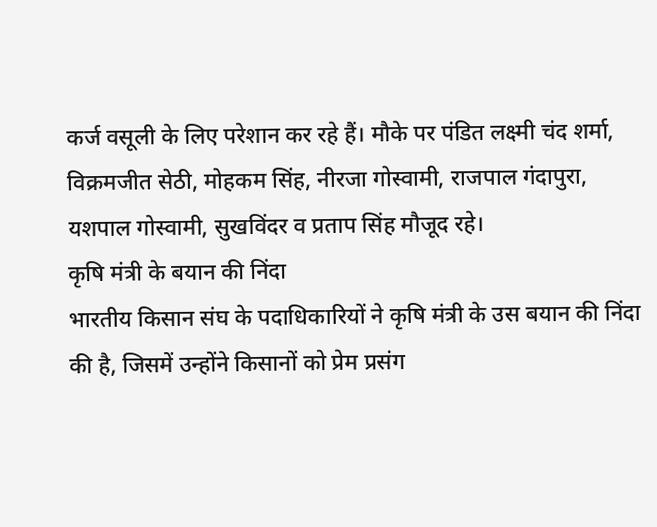कर्ज वसूली के लिए परेशान कर रहे हैं। मौके पर पंडित लक्ष्मी चंद शर्मा, विक्रमजीत सेठी, मोहकम सिंह, नीरजा गोस्वामी, राजपाल गंदापुरा, यशपाल गोस्वामी, सुखविंदर व प्रताप सिंह मौजूद रहे।
कृषि मंत्री के बयान की निंदा
भारतीय किसान संघ के पदाधिकारियों ने कृषि मंत्री के उस बयान की निंदा की है, जिसमें उन्होंने किसानों को प्रेम प्रसंग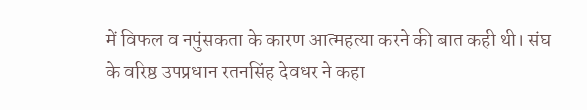में विफल व नपुंसकता के कारण आत्महत्या करने की बात कही थी। संघ के वरिष्ठ उपप्रधान रतनसिंह देवधर ने कहा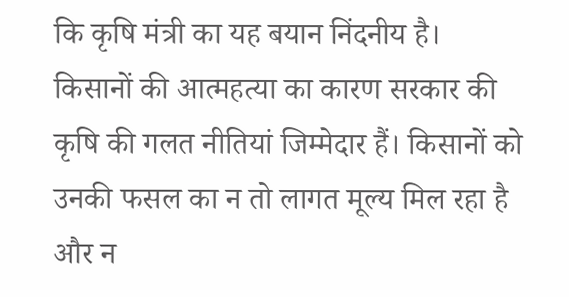कि कृषि मंत्री का यह बयान निंदनीय है। किसानों की आत्महत्या का कारण सरकार की कृषि की गलत नीतियां जिम्मेदार हैं। किसानों को उनकी फसल का न तो लागत मूल्य मिल रहा है और न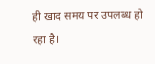ही खाद समय पर उपलब्ध हो रहा है।